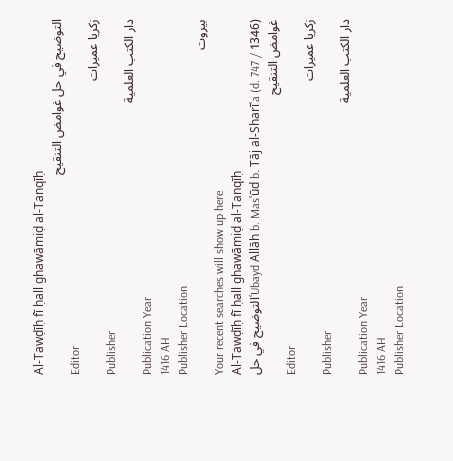Al-Tawḍīḥ fī ḥall ghawāmiḍ al-Tanqīḥ
التوضيح في حل غوامض التنقيح
Editor
زكريا عميرات
Publisher
دار الكتب العلمية
Publication Year
1416 AH
Publisher Location
بيروت
Your recent searches will show up here
Al-Tawḍīḥ fī ḥall ghawāmiḍ al-Tanqīḥ
ʿUbayd Allāh b. Masʿūd b. Tāj al-Sharīʿa (d. 747 / 1346)التوضيح في حل غوامض التنقيح
Editor
زكريا عميرات
Publisher
دار الكتب العلمية
Publication Year
1416 AH
Publisher Location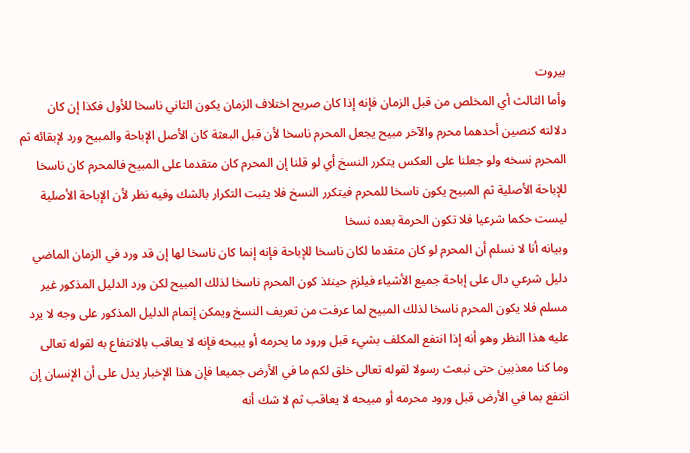بيروت
وأما الثالث أي المخلص من قبل الزمان فإنه إذا كان صريح اختلاف الزمان يكون الثاني ناسخا للأول فكذا إن كان دلالته كنصين أحدهما محرم والآخر مبيح يجعل المحرم ناسخا لأن قبل البعثة كان الأصل الإباحة والمبيح ورد لإبقائه ثم المحرم نسخه ولو جعلنا على العكس يتكرر النسخ أي لو قلنا إن المحرم كان متقدما على المبيح فالمحرم كان ناسخا للإباحة الأصلية ثم المبيح يكون ناسخا للمحرم فيتكرر النسخ فلا يثبت التكرار بالشك وفيه نظر لأن الإباحة الأصلية ليست حكما شرعيا فلا تكون الحرمة بعده نسخا
وبيانه أنا لا نسلم أن المحرم لو كان متقدما لكان ناسخا للإباحة فإنه إنما كان ناسخا لها إن قد ورد في الزمان الماضي دليل شرعي دال على إباحة جميع الأشياء فيلزم حينئذ كون المحرم ناسخا لذلك المبيح لكن ورد الدليل المذكور غير مسلم فلا يكون المحرم ناسخا لذلك المبيح لما عرفت من تعريف النسخ ويمكن إتمام الدليل المذكور على وجه لا يرد عليه هذا النظر وهو أنه إذا انتفع المكلف بشيء قبل ورود ما يحرمه أو يبيحه فإنه لا يعاقب بالانتفاع به لقوله تعالى وما كنا معذبين حتى نبعث رسولا لقوله تعالى خلق لكم ما في الأرض جميعا فإن هذا الإخبار يدل على أن الإنسان إن انتفع بما في الأرض قبل ورود محرمه أو مبيحه لا يعاقب ثم لا شك أنه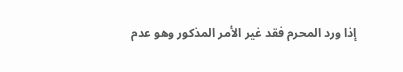إذا ورد المحرم فقد غير الأمر المذكور وهو عدم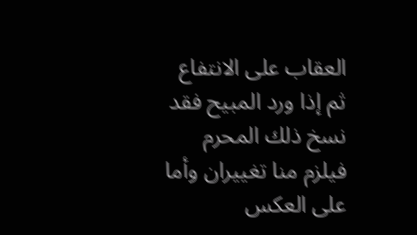العقاب على الانتفاع ثم إذا ورد المبيح فقد نسخ ذلك المحرم فيلزم منا تغييران وأما على العكس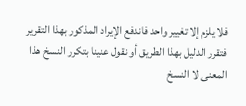فلا يلزم إلا تغيير واحد فاندفع الإيراد المذكور بهذا التقرير فتقرر الدليل بهذا الطريق أو نقول عنينا بتكرر النسخ هذا المعنى لا النسخ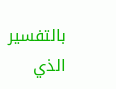بالتفسير الذي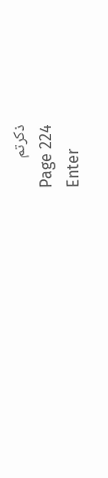ذكرتم
Page 224
Enter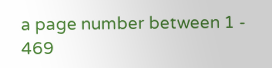a page number between 1 - 469